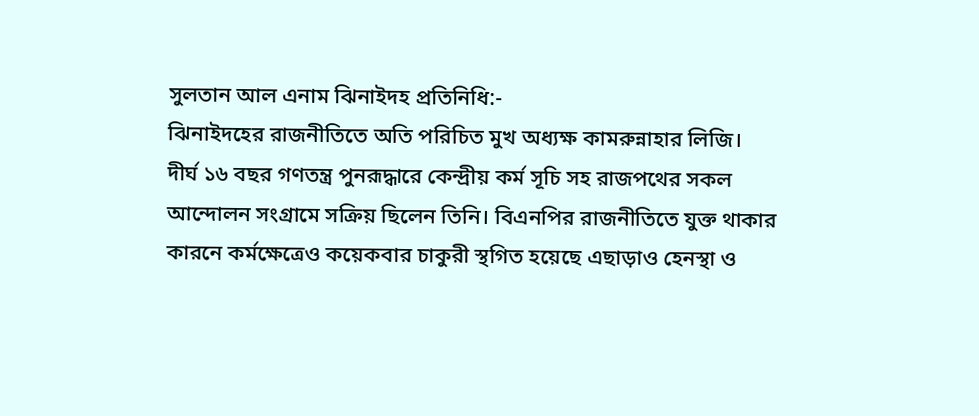সুলতান আল এনাম ঝিনাইদহ প্রতিনিধি:-
ঝিনাইদহের রাজনীতিতে অতি পরিচিত মুখ অধ্যক্ষ কামরুন্নাহার লিজি। দীর্ঘ ১৬ বছর গণতন্ত্র পুনরূদ্ধারে কেন্দ্রীয় কর্ম সূচি সহ রাজপথের সকল আন্দোলন সংগ্রামে সক্রিয় ছিলেন তিনি। বিএনপির রাজনীতিতে যুক্ত থাকার কারনে কর্মক্ষেত্রেও কয়েকবার চাকুরী স্থগিত হয়েছে এছাড়াও হেনস্থা ও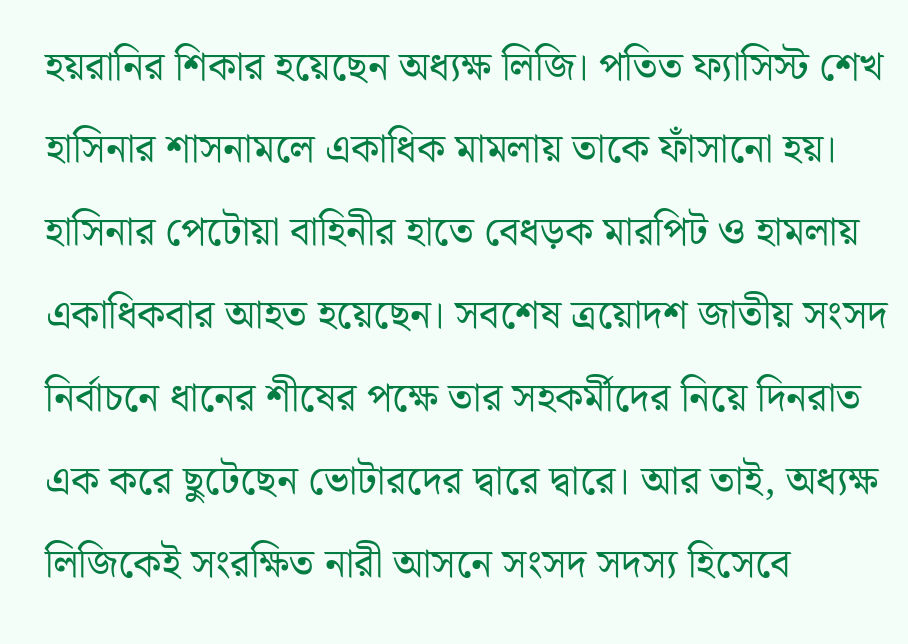হয়রানির শিকার হয়েছেন অধ্যক্ষ লিজি। পতিত ফ্যাসিস্ট শেখ হাসিনার শাসনামলে একাধিক মামলায় তাকে ফাঁসানো হয়। হাসিনার পেটোয়া বাহিনীর হাতে বেধড়ক মারপিট ও হামলায় একাধিকবার আহত হয়েছেন। সবশেষ ত্রয়োদশ জাতীয় সংসদ নির্বাচনে ধানের শীষের পক্ষে তার সহকর্মীদের নিয়ে দিনরাত এক করে ছুটেছেন ভোটারদের দ্বারে দ্বারে। আর তাই, অধ্যক্ষ লিজিকেই সংরক্ষিত নারী আসনে সংসদ সদস্য হিসেবে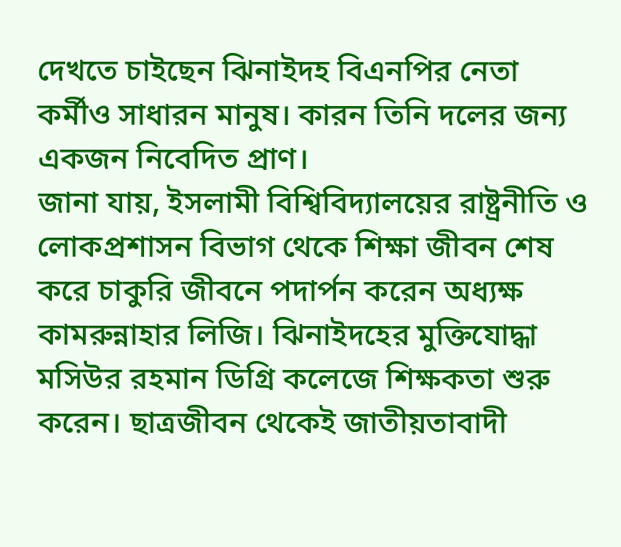দেখতে চাইছেন ঝিনাইদহ বিএনপির নেতা কর্মীও সাধারন মানুষ। কারন তিনি দলের জন্য একজন নিবেদিত প্রাণ।
জানা যায়, ইসলামী বিশ্বিবিদ্যালয়ের রাষ্ট্রনীতি ও লোকপ্রশাসন বিভাগ থেকে শিক্ষা জীবন শেষ করে চাকুরি জীবনে পদার্পন করেন অধ্যক্ষ কামরুন্নাহার লিজি। ঝিনাইদহের মুক্তিযোদ্ধা মসিউর রহমান ডিগ্রি কলেজে শিক্ষকতা শুরু করেন। ছাত্রজীবন থেকেই জাতীয়তাবাদী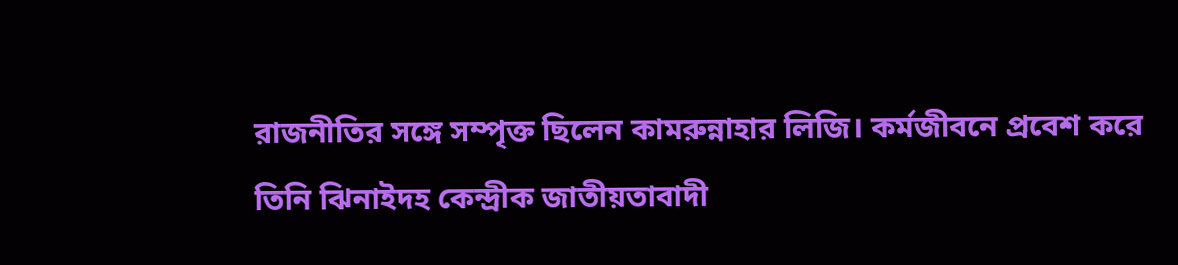রাজনীতির সঙ্গে সম্পৃক্ত ছিলেন কামরুন্নাহার লিজি। কর্মজীবনে প্রবেশ করে তিনি ঝিনাইদহ কেন্দ্রীক জাতীয়তাবাদী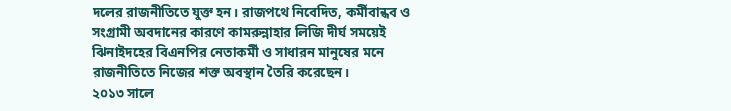দলের রাজনীতিতে যুক্ত হন। রাজপথে নিবেদিত, কর্মীবান্ধব ও সংগ্রামী অবদানের কারণে কামরুন্নাহার লিজি দীর্ঘ সময়েই ঝিনাইদহের বিএনপির নেতাকর্মী ও সাধারন মানুষের মনে রাজনীতিতে নিজের শক্ত অবস্থান তৈরি করেছেন।
২০১৩ সালে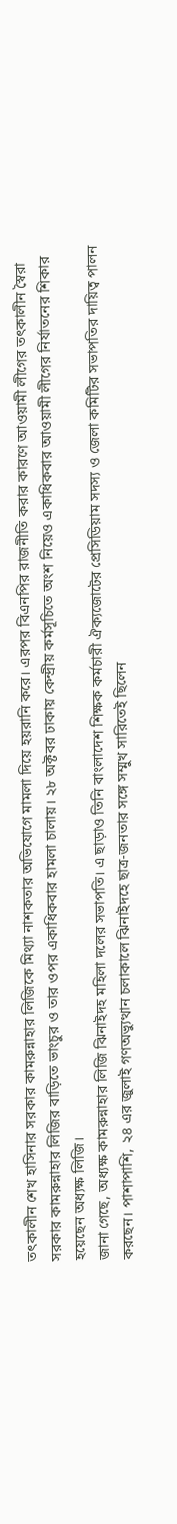তৎকালীন শেখ হাসিনার সরকার কামরুন্নাহার লিজিকে মিথ্যা নাশকতার অভিযোগে মামলা দিয়ে হয়রানি করে। এরপর বিএনপির রাজনীতি করার কারণে আওয়ামী লীগের তৎকালীন স্বৈরা সরকার কামরুন্নাহার লিজির বাড়িতে ভাংচুর ও তার ওপর একাধিকবার হামলা চালায়। ২৮ অক্টবর ঢাকায় কেন্দ্রীয় কর্মসূচিতে অংশ নিয়েও একাধিকবার আওয়ামী লীগের নির্যাতনের শিকার হয়েছেন অধ্যক্ষ লিজি।
জানা গেছে, অধ্যক্ষ কামরুন্নাহার লিজি ঝিনাইদহ মহিলা দলের সভাপতি। এ ছাড়াও তিনি বাংলাদেশ শিক্ষক কর্মচারী ঐক্যজোটের প্রেসিডিয়াম সদস্য ও জেলা কমিটির সভাপতির দায়িত্ব পালন করছেন। পাশাপাশি, ২৪ এর জুলাই গণঅভ্যুত্থান চলাকালে ঝিনাইদহে ছাত্র-জনতার সঙ্গে সম্মুখ সারিতেই ছিলেন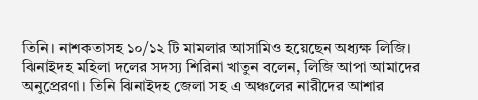তিনি। নাশকতাসহ ১০/১২ টি মামলার আসামিও হয়েছেন অধ্যক্ষ লিজি।
ঝিনাইদহ মহিলা দলের সদস্য শিরিনা খাতুন বলেন, লিজি আপা আমাদের অনুপ্রেরণা। তিনি ঝিনাইদহ জেলা সহ এ অঞ্চলের নারীদের আশার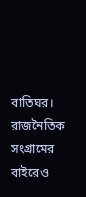বাতিঘর। রাজনৈতিক সংগ্রামের বাইরেও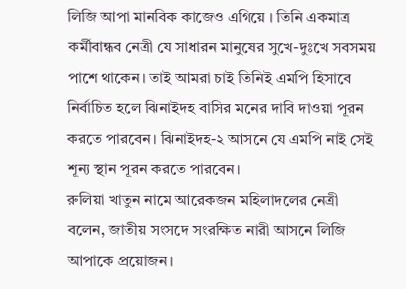লিজি আপা মানবিক কাজেও এগিয়ে । তিনি একমাত্র কর্মীবান্ধব নেত্রী যে সাধারন মানুষের সুখে-দুঃখে সবসময় পাশে থাকেন। তাই আমরা চাই তিনিই এমপি হিসাবে নির্বাচিত হলে ঝিনাইদহ বাসির মনের দাবি দাওয়া পূরন করতে পারবেন। ঝিনাইদহ-২ আসনে যে এমপি নাই সেই শূন্য স্থান পূরন করতে পারবেন।
রুলিয়া খাতুন নামে আরেকজন মহিলাদলের নেত্রী বলেন, জাতীয় সংসদে সংরক্ষিত নারী আসনে লিজি আপাকে প্রয়োজন।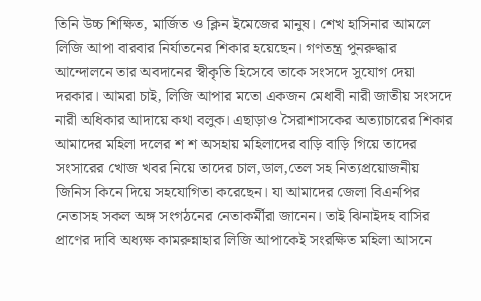তিনি উচ্চ শিক্ষিত, মার্জিত ও ক্লিন ইমেজের মানুষ। শেখ হাসিনার আমলে লিজি আপা বারবার নির্যাতনের শিকার হয়েছেন। গণতন্ত্র পুনরুদ্ধার আন্দোলনে তার অবদানের স্বীকৃতি হিসেবে তাকে সংসদে সুযোগ দেয়া দরকার। আমরা চাই, লিজি আপার মতো একজন মেধাবী নারী জাতীয় সংসদে নারী অধিকার আদায়ে কথা বলুক। এছাড়াও সৈরাশাসকের অত্যাচারের শিকার আমাদের মহিলা দলের শ শ অসহায় মহিলাদের বাড়ি বাড়ি গিয়ে তাদের সংসারের খোজ খবর নিয়ে তাদের চাল,ডাল,তেল সহ নিত্যপ্রয়োজনীয় জিনিস কিনে দিয়ে সহযোগিতা করেছেন। যা আমাদের জেলা বিএনপির নেতাসহ সকল অঙ্গ সংগঠনের নেতাকর্মীরা জানেন। তাই ঝিনাইদহ বাসির প্রাণের দাবি অধ্যক্ষ কামরুন্নাহার লিজি আপাকেই সংরক্ষিত মহিলা আসনে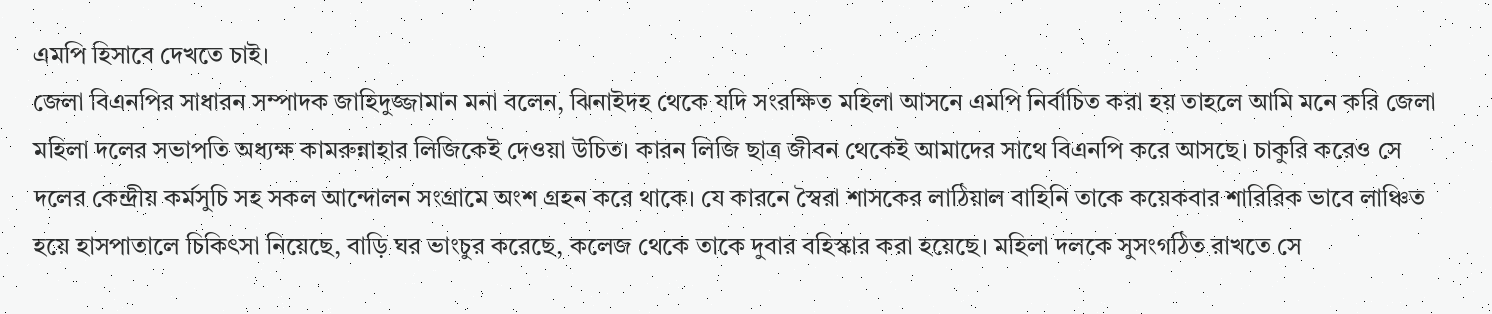এমপি হিসাবে দেখতে চাই।
জেলা বিএনপির সাধারন সম্পাদক জাহিদুজ্জামান মনা বলেন, ঝিনাইদহ থেকে যদি সংরক্ষিত মহিলা আসনে এমপি নির্বাচিত করা হয় তাহলে আমি মনে করি জেলা মহিলা দলের সভাপতি অধ্যক্ষ কামরুন্নাহার লিজিকেই দেওয়া উচিত। কারন লিজি ছাত্র জীবন থেকেই আমাদের সাথে বিএনপি করে আসছে। চাকুরি করেও সে দলের কেন্দ্রীয় কর্মসুচি সহ সকল আন্দোলন সংগ্রামে অংশ গ্রহন করে থাকে। যে কারনে স্বৈরা শাসকের লাঠিয়াল বাহিনি তাকে কয়েকবার শারিরিক ভাবে লাঞ্চিত হয়ে হাসপাতালে চিকিৎসা নিয়েছে, বাড়ি ঘর ভাংচুর করেছে, কলেজ থেকে তাকে দুবার বহিস্কার করা হয়েছে। মহিলা দলকে সুসংগঠিত রাখতে সে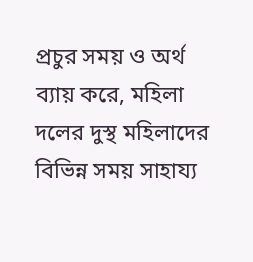প্রচুর সময় ও অর্থ ব্যায় করে, মহিলা দলের দুস্থ মহিলাদের বিভিন্ন সময় সাহায্য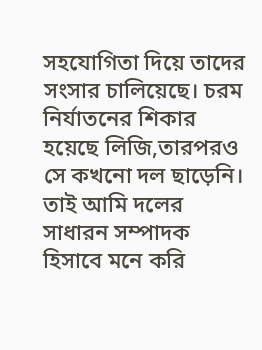সহযোগিতা দিয়ে তাদের সংসার চালিয়েছে। চরম নির্যাতনের শিকার হয়েছে লিজি,তারপরও সে কখনো দল ছাড়েনি। তাই আমি দলের সাধারন সম্পাদক হিসাবে মনে করি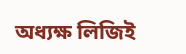অধ্যক্ষ লিজিই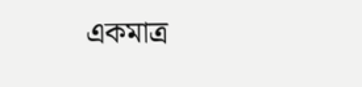একমাত্র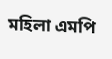মহিলা এমপি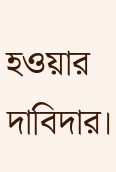হওয়ার দাবিদার।